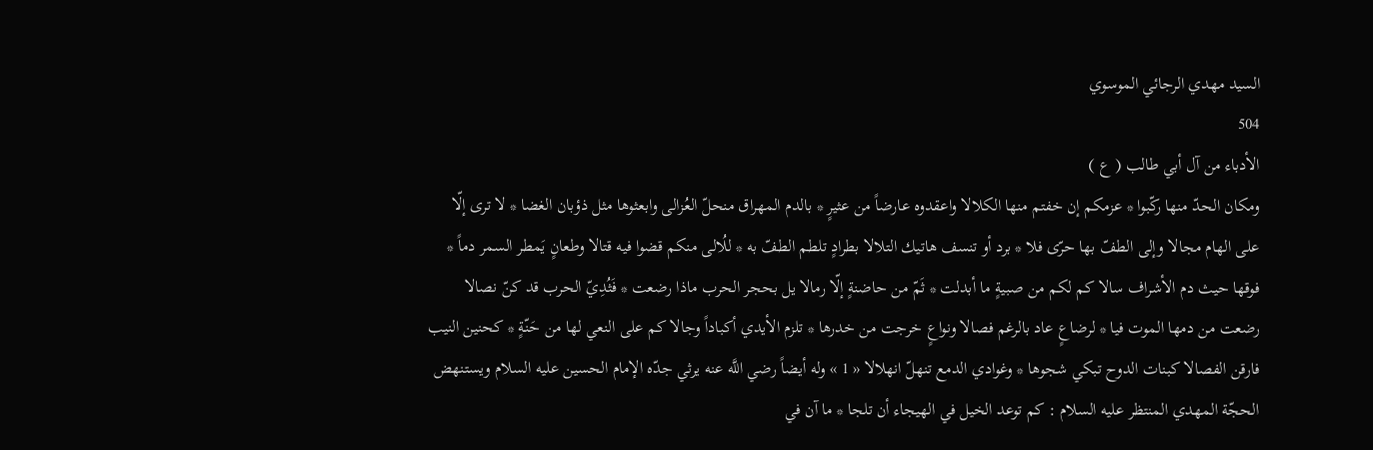السيد مهدي الرجائي الموسوي
504
الأدباء من آل أبي طالب ( ع )
ومكان الحدّ منها ركّبوا * عزمكم إن خفتم منها الكلالا واعقدوه عارضاً من عثيرٍ * بالدم المهراق منحلّ العُزالى وابعثوها مثل ذؤبان الغضا * لا ترى إلّا على الهام مجالا وإلى الطفّ بها حرّى فلا * برد أو تنسف هاتيك التلالا بطرادٍ تلطم الطفّ به * للُالى منكم قضوا فيه قتالا وطعانٍ يَمطر السمر دماً * فوقها حيث دم الأشراف سالا كم لكم من صبيةٍ ما أبدلت * ثَمّ من حاضنةٍ إلّا رمالا يل بحجر الحرب ماذا رضعت * فَثُدِيّ الحرب قد كنّ نصالا رضعت من دمها الموت فيا * لرضاعٍ عاد بالرغم فصالا ونواعٍ خرجت من خدرها * تلزم الأيدي أكباداً وجالا كم على النعي لها من حَنّةٍ * كحنين النيب فارقن الفصالا كبنات الدوح تبكي شجوها * وغوادي الدمع تنهلّ انهلالا « 1 » وله أيضاً رضي اللَّه عنه يرثي جدّه الإمام الحسين عليه السلام ويستنهض الحجّة المهدي المنتظر عليه السلام : كم توعد الخيل في الهيجاء أن تلجا * ما آن في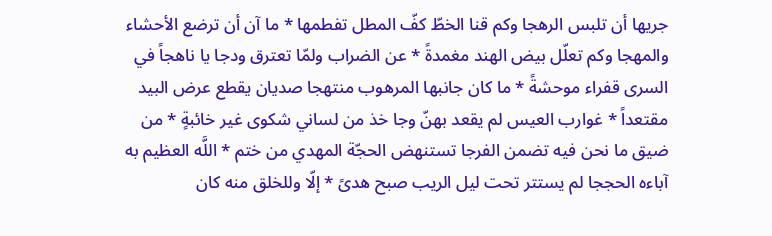جريها أن تلبس الرهجا وكم قنا الخطّ كفّ المطل تفطمها * ما آن أن ترضع الأحشاء والمهجا وكم تعلّل بيض الهند مغمدةً * عن الضراب ولمّا تعترق ودجا يا ناهجاً في السرى قفراء موحشةً * ما كان جانبها المرهوب منتهجا صديان يقطع عرض البيد مقتعداً * غوارب العيس لم يقعد بهنّ وجا خذ من لساني شكوى غير خائبةٍ * من ضيق ما نحن فيه تضمن الفرجا تستنهض الحجّة المهدي من ختم * اللَّه العظيم به آباءه الحججا لم يستتر تحت ليل الريب صبح هدىً * إلّا وللخلق منه كان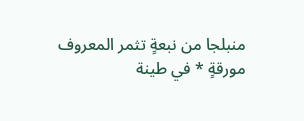منبلجا من نبعةٍ تثمر المعروف مورقةٍ * في طينة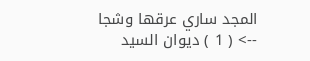المجد ساري عرقها وشجا
--> ( 1 ) ديوان السيد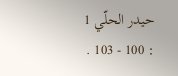حيدر الحلّي 1 : 100 - 103 .